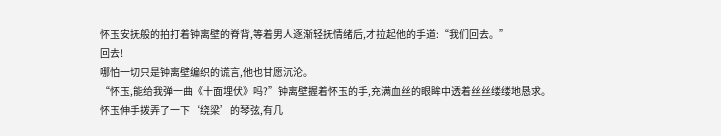怀玉安抚般的拍打着钟离壁的脊背,等着男人逐渐轻抚情绪后,才拉起他的手道:“我们回去。”
回去!
哪怕一切只是钟离壁编织的谎言,他也甘愿沉沦。
“怀玉,能给我弹一曲《十面埋伏》吗?”钟离壁握着怀玉的手,充满血丝的眼眸中透着丝丝缕缕地恳求。
怀玉伸手拨弄了一下‘绕梁’的琴弦,有几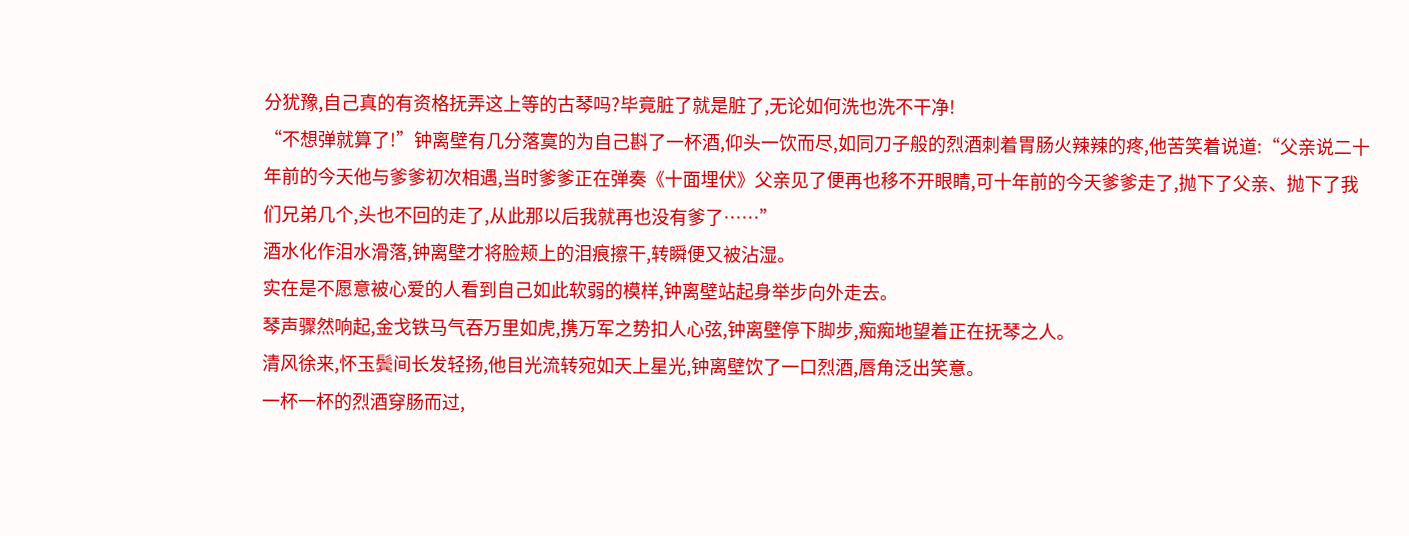分犹豫,自己真的有资格抚弄这上等的古琴吗?毕竟脏了就是脏了,无论如何洗也洗不干净!
“不想弹就算了!”钟离壁有几分落寞的为自己斟了一杯酒,仰头一饮而尽,如同刀子般的烈酒刺着胃肠火辣辣的疼,他苦笑着说道:“父亲说二十年前的今天他与爹爹初次相遇,当时爹爹正在弹奏《十面埋伏》父亲见了便再也移不开眼睛,可十年前的今天爹爹走了,抛下了父亲、抛下了我们兄弟几个,头也不回的走了,从此那以后我就再也没有爹了……”
酒水化作泪水滑落,钟离壁才将脸颊上的泪痕擦干,转瞬便又被沾湿。
实在是不愿意被心爱的人看到自己如此软弱的模样,钟离壁站起身举步向外走去。
琴声骤然响起,金戈铁马气吞万里如虎,携万军之势扣人心弦,钟离壁停下脚步,痴痴地望着正在抚琴之人。
清风徐来,怀玉鬓间长发轻扬,他目光流转宛如天上星光,钟离壁饮了一口烈酒,唇角泛出笑意。
一杯一杯的烈酒穿肠而过,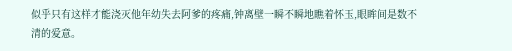似乎只有这样才能浇灭他年幼失去阿爹的疼痛,钟离壁一瞬不瞬地瞧着怀玉,眼眸间是数不清的爱意。